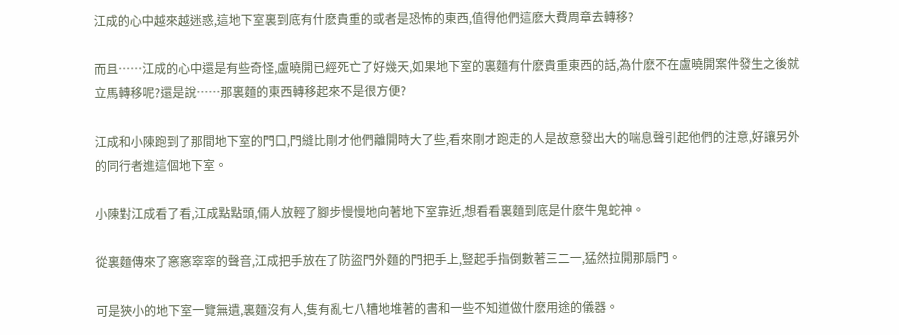江成的心中越來越迷惑,這地下室裏到底有什麽貴重的或者是恐怖的東西,值得他們這麽大費周章去轉移?

而且……江成的心中還是有些奇怪,盧曉開已經死亡了好幾天,如果地下室的裏麵有什麽貴重東西的話,為什麽不在盧曉開案件發生之後就立馬轉移呢?還是說……那裏麵的東西轉移起來不是很方便?

江成和小陳跑到了那間地下室的門口,門縫比剛才他們離開時大了些,看來剛才跑走的人是故意發出大的喘息聲引起他們的注意,好讓另外的同行者進這個地下室。

小陳對江成看了看,江成點點頭,倆人放輕了腳步慢慢地向著地下室靠近,想看看裏麵到底是什麽牛鬼蛇神。

從裏麵傳來了窸窸窣窣的聲音,江成把手放在了防盜門外麵的門把手上,豎起手指倒數著三二一,猛然拉開那扇門。

可是狹小的地下室一覽無遺,裏麵沒有人,隻有亂七八糟地堆著的書和一些不知道做什麽用途的儀器。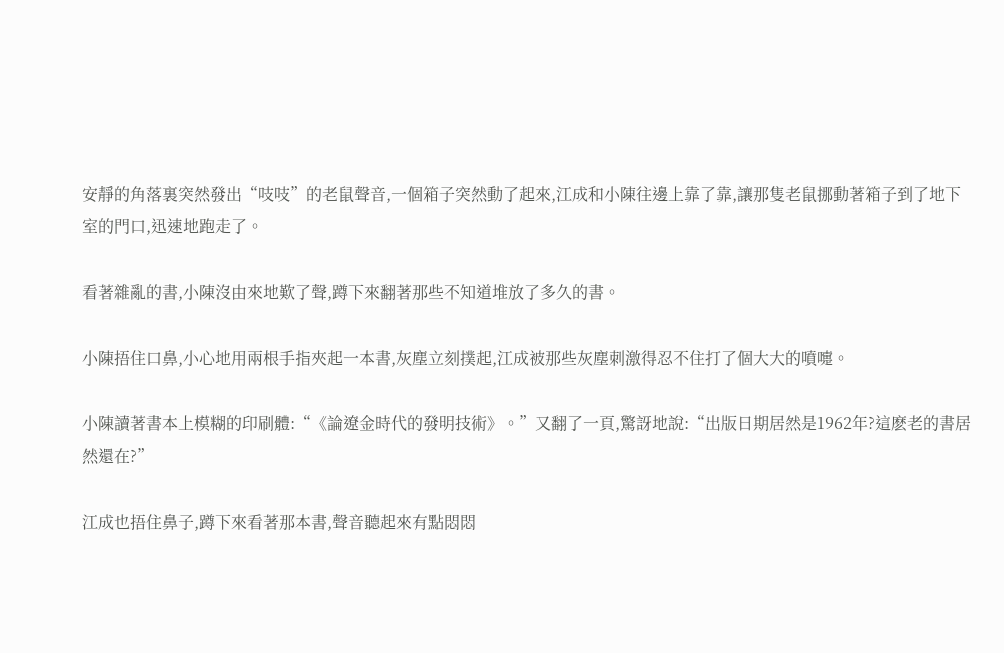安靜的角落裏突然發出“吱吱”的老鼠聲音,一個箱子突然動了起來,江成和小陳往邊上靠了靠,讓那隻老鼠挪動著箱子到了地下室的門口,迅速地跑走了。

看著雜亂的書,小陳沒由來地歎了聲,蹲下來翻著那些不知道堆放了多久的書。

小陳捂住口鼻,小心地用兩根手指夾起一本書,灰塵立刻撲起,江成被那些灰塵刺激得忍不住打了個大大的噴嚏。

小陳讀著書本上模糊的印刷體:“《論遼金時代的發明技術》。”又翻了一頁,驚訝地說:“出版日期居然是1962年?這麽老的書居然還在?”

江成也捂住鼻子,蹲下來看著那本書,聲音聽起來有點悶悶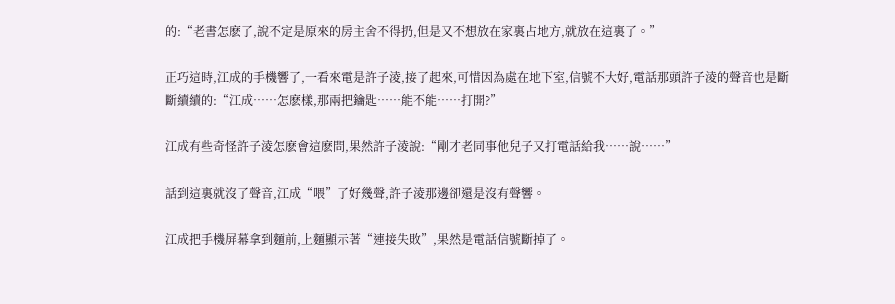的:“老書怎麽了,說不定是原來的房主舍不得扔,但是又不想放在家裏占地方,就放在這裏了。”

正巧這時,江成的手機響了,一看來電是許子淩,接了起來,可惜因為處在地下室,信號不大好,電話那頭許子淩的聲音也是斷斷續續的:“江成……怎麽樣,那兩把鑰匙……能不能……打開?”

江成有些奇怪許子淩怎麽會這麽問,果然許子淩說:“剛才老同事他兒子又打電話給我……說……”

話到這裏就沒了聲音,江成“喂”了好幾聲,許子淩那邊卻還是沒有聲響。

江成把手機屏幕拿到麵前,上麵顯示著“連接失敗”,果然是電話信號斷掉了。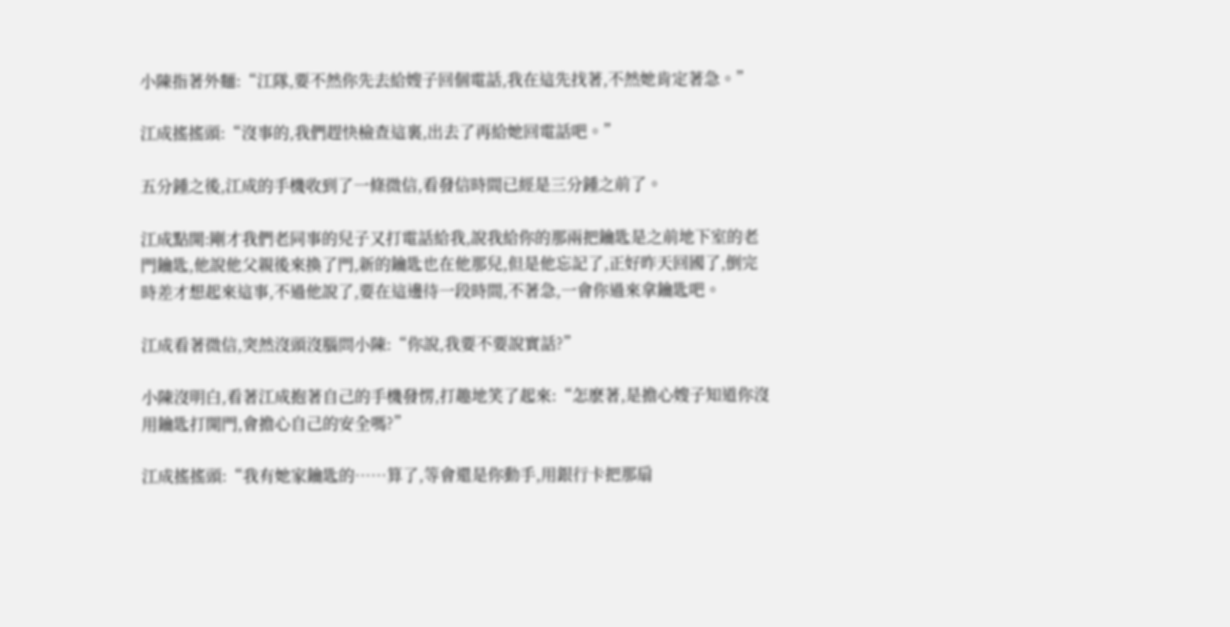小陳指著外麵:“江隊,要不然你先去給嫂子回個電話,我在這先找著,不然她肯定著急。”

江成搖搖頭:“沒事的,我們趕快檢查這裏,出去了再給她回電話吧。”

五分鍾之後,江成的手機收到了一條微信,看發信時間已經是三分鍾之前了。

江成點開:剛才我們老同事的兒子又打電話給我,說我給你的那兩把鑰匙是之前地下室的老門鑰匙,他說他父親後來換了門,新的鑰匙也在他那兒,但是他忘記了,正好昨天回國了,倒完時差才想起來這事,不過他說了,要在這邊待一段時間,不著急,一會你過來拿鑰匙吧。

江成看著微信,突然沒頭沒腦問小陳:“你說,我要不要說實話?”

小陳沒明白,看著江成抱著自己的手機發愣,打趣地笑了起來:“怎麽著,是擔心嫂子知道你沒用鑰匙打開門,會擔心自己的安全嗎?”

江成搖搖頭:“我有她家鑰匙的……算了,等會還是你動手,用銀行卡把那扇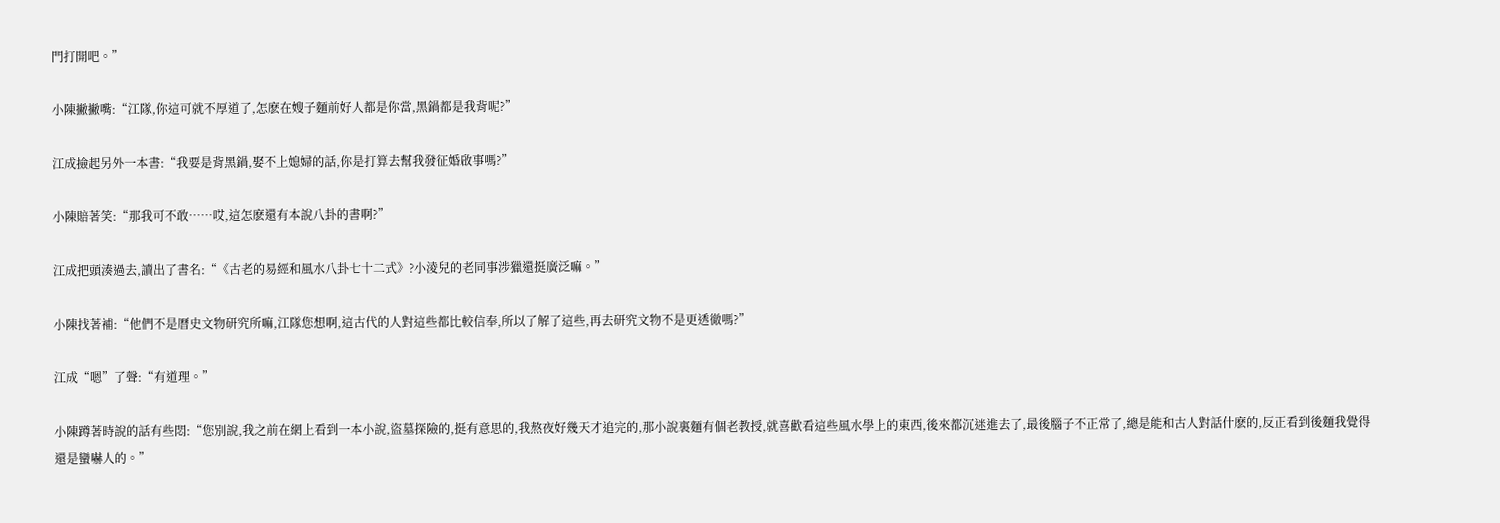門打開吧。”

小陳撇撇嘴:“江隊,你這可就不厚道了,怎麽在嫂子麵前好人都是你當,黑鍋都是我背呢?”

江成撿起另外一本書:“我要是背黑鍋,娶不上媳婦的話,你是打算去幫我發征婚啟事嗎?”

小陳賠著笑:“那我可不敢……哎,這怎麽還有本說八卦的書啊?”

江成把頭湊過去,讀出了書名:“《古老的易經和風水八卦七十二式》?小淩兒的老同事涉獵還挺廣泛嘛。”

小陳找著補:“他們不是曆史文物研究所嘛,江隊您想啊,這古代的人對這些都比較信奉,所以了解了這些,再去研究文物不是更透徹嗎?”

江成“嗯”了聲:“有道理。”

小陳蹲著時說的話有些悶:“您別說,我之前在網上看到一本小說,盜墓探險的,挺有意思的,我熬夜好幾天才追完的,那小說裏麵有個老教授,就喜歡看這些風水學上的東西,後來都沉迷進去了,最後腦子不正常了,總是能和古人對話什麽的,反正看到後麵我覺得還是蠻嚇人的。”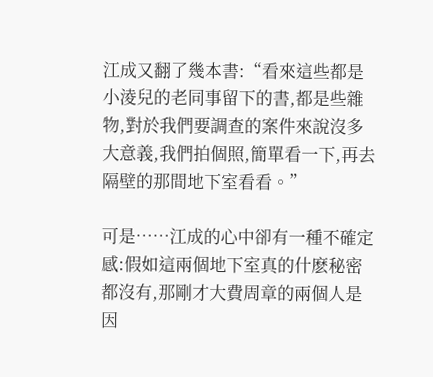江成又翻了幾本書:“看來這些都是小淩兒的老同事留下的書,都是些雜物,對於我們要調查的案件來說沒多大意義,我們拍個照,簡單看一下,再去隔壁的那間地下室看看。”

可是……江成的心中卻有一種不確定感:假如這兩個地下室真的什麽秘密都沒有,那剛才大費周章的兩個人是因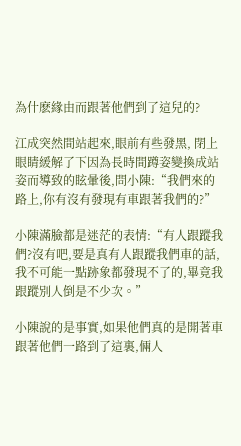為什麽緣由而跟著他們到了這兒的?

江成突然間站起來,眼前有些發黑, 閉上眼睛緩解了下因為長時間蹲姿變換成站姿而導致的眩暈後,問小陳:“我們來的路上,你有沒有發現有車跟著我們的?”

小陳滿臉都是迷茫的表情:“有人跟蹤我們?沒有吧,要是真有人跟蹤我們車的話,我不可能一點跡象都發現不了的,畢竟我跟蹤別人倒是不少次。”

小陳說的是事實,如果他們真的是開著車跟著他們一路到了這裏,倆人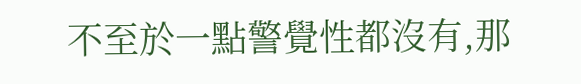不至於一點警覺性都沒有,那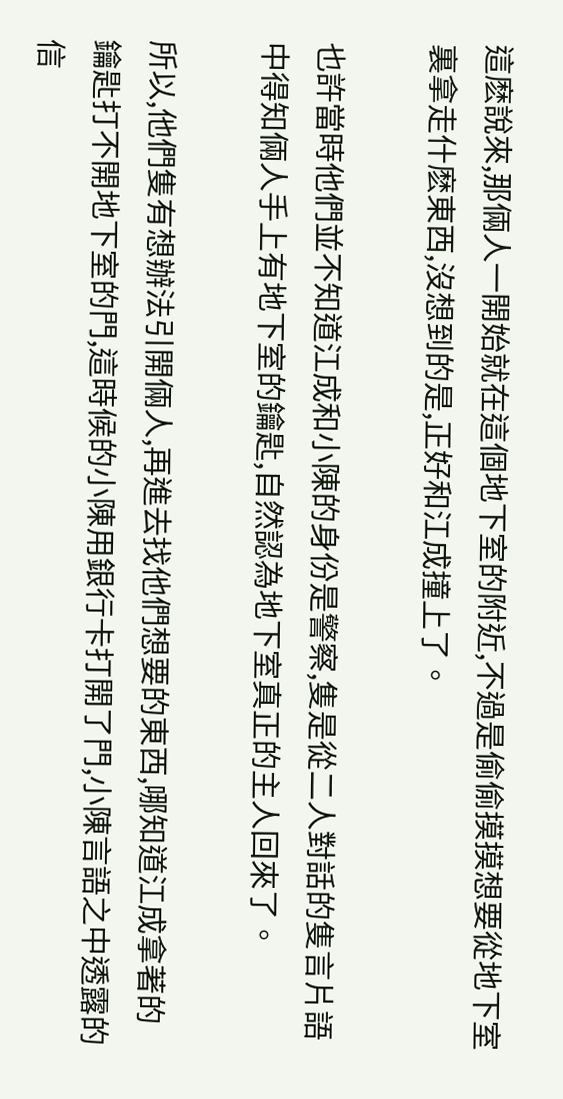這麽說來,那倆人一開始就在這個地下室的附近,不過是偷偷摸摸想要從地下室裏拿走什麽東西,沒想到的是,正好和江成撞上了。

也許當時他們並不知道江成和小陳的身份是警察,隻是從二人對話的隻言片語中得知倆人手上有地下室的鑰匙,自然認為地下室真正的主人回來了。

所以,他們隻有想辦法引開倆人,再進去找他們想要的東西,哪知道江成拿著的鑰匙打不開地下室的門,這時候的小陳用銀行卡打開了門,小陳言語之中透露的信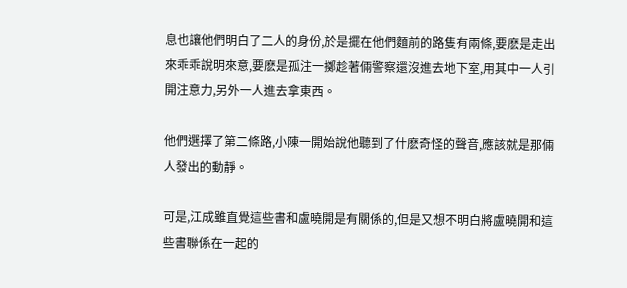息也讓他們明白了二人的身份,於是擺在他們麵前的路隻有兩條,要麽是走出來乖乖說明來意,要麽是孤注一擲趁著倆警察還沒進去地下室,用其中一人引開注意力,另外一人進去拿東西。

他們選擇了第二條路,小陳一開始說他聽到了什麽奇怪的聲音,應該就是那倆人發出的動靜。

可是,江成雖直覺這些書和盧曉開是有關係的,但是又想不明白將盧曉開和這些書聯係在一起的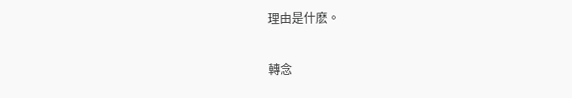理由是什麽。

轉念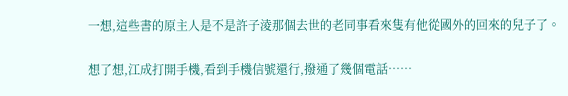一想,這些書的原主人是不是許子淩那個去世的老同事看來隻有他從國外的回來的兒子了。

想了想,江成打開手機,看到手機信號還行,撥通了幾個電話……